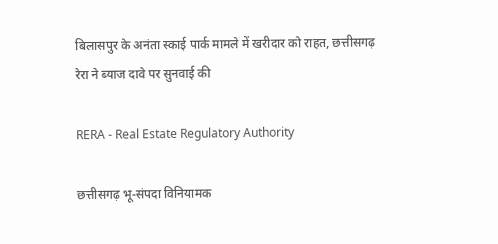बिलासपुर के अनंता स्काई पार्क मामले में खरीदार को राहत, छत्तीसगढ़ रेरा ने ब्याज दावे पर सुनवाई की

RERA - Real Estate Regulatory Authority

छत्तीसगढ़ भू-संपदा विनियामक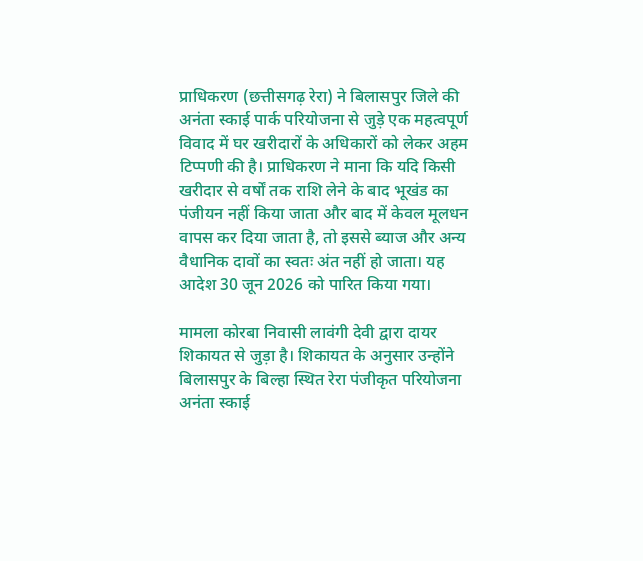प्राधिकरण (छत्तीसगढ़ रेरा) ने बिलासपुर जिले की अनंता स्काई पार्क परियोजना से जुड़े एक महत्वपूर्ण विवाद में घर खरीदारों के अधिकारों को लेकर अहम टिप्पणी की है। प्राधिकरण ने माना कि यदि किसी खरीदार से वर्षों तक राशि लेने के बाद भूखंड का पंजीयन नहीं किया जाता और बाद में केवल मूलधन वापस कर दिया जाता है, तो इससे ब्याज और अन्य वैधानिक दावों का स्वतः अंत नहीं हो जाता। यह आदेश 30 जून 2026 को पारित किया गया।

मामला कोरबा निवासी लावंगी देवी द्वारा दायर शिकायत से जुड़ा है। शिकायत के अनुसार उन्होंने बिलासपुर के बिल्हा स्थित रेरा पंजीकृत परियोजना अनंता स्काई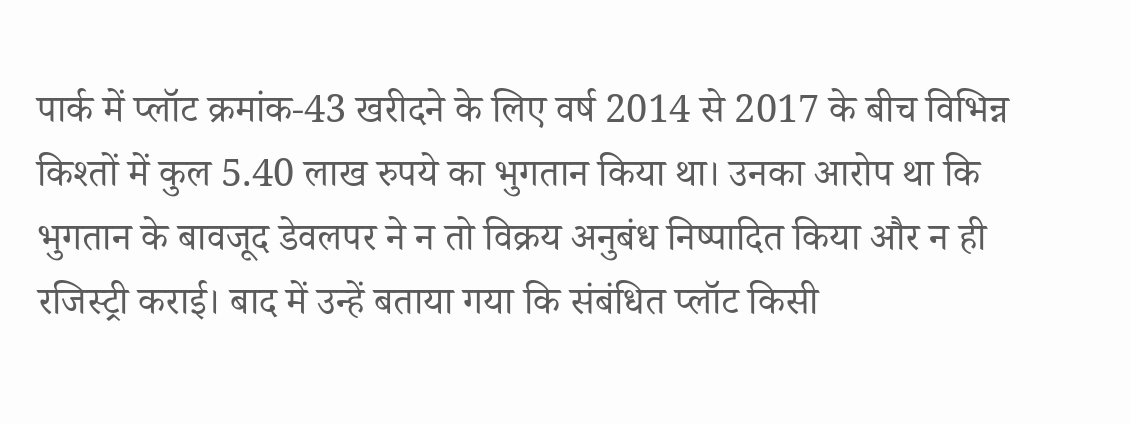पार्क में प्लॉट क्रमांक-43 खरीदने के लिए वर्ष 2014 से 2017 के बीच विभिन्न किश्तों में कुल 5.40 लाख रुपये का भुगतान किया था। उनका आरोप था कि भुगतान के बावजूद डेवलपर ने न तो विक्रय अनुबंध निष्पादित किया और न ही रजिस्ट्री कराई। बाद में उन्हें बताया गया कि संबंधित प्लॉट किसी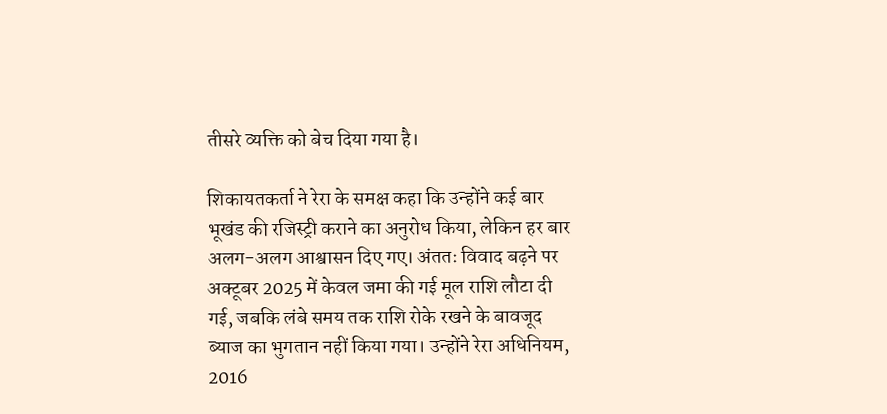तीसरे व्यक्ति को बेच दिया गया है।

शिकायतकर्ता ने रेरा के समक्ष कहा कि उन्होंने कई बार भूखंड की रजिस्ट्री कराने का अनुरोध किया, लेकिन हर बार अलग-अलग आश्वासन दिए गए। अंततः विवाद बढ़ने पर अक्टूबर 2025 में केवल जमा की गई मूल राशि लौटा दी गई, जबकि लंबे समय तक राशि रोके रखने के बावजूद ब्याज का भुगतान नहीं किया गया। उन्होंने रेरा अधिनियम, 2016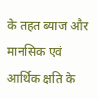के तहत ब्याज और मानसिक एवं आर्थिक क्षति के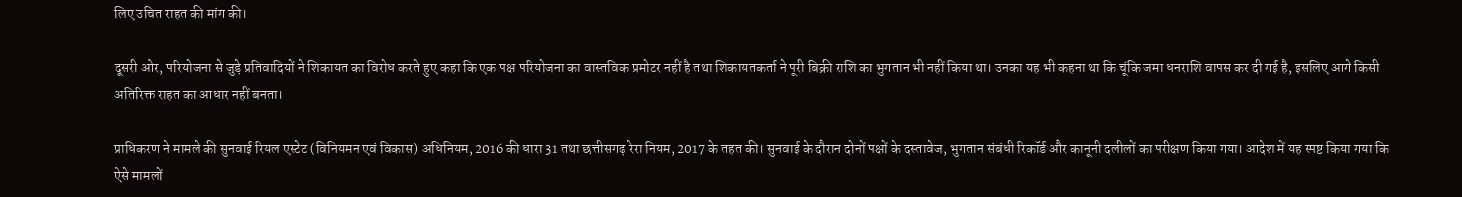लिए उचित राहत की मांग की।

दूसरी ओर, परियोजना से जुड़े प्रतिवादियों ने शिकायत का विरोध करते हुए कहा कि एक पक्ष परियोजना का वास्तविक प्रमोटर नहीं है तथा शिकायतकर्ता ने पूरी बिक्री राशि का भुगतान भी नहीं किया था। उनका यह भी कहना था कि चूंकि जमा धनराशि वापस कर दी गई है, इसलिए आगे किसी अतिरिक्त राहत का आधार नहीं बनता।

प्राधिकरण ने मामले की सुनवाई रियल एस्टेट (विनियमन एवं विकास) अधिनियम, 2016 की धारा 31 तथा छत्तीसगढ़ रेरा नियम, 2017 के तहत की। सुनवाई के दौरान दोनों पक्षों के दस्तावेज, भुगतान संबंधी रिकॉर्ड और कानूनी दलीलों का परीक्षण किया गया। आदेश में यह स्पष्ट किया गया कि ऐसे मामलों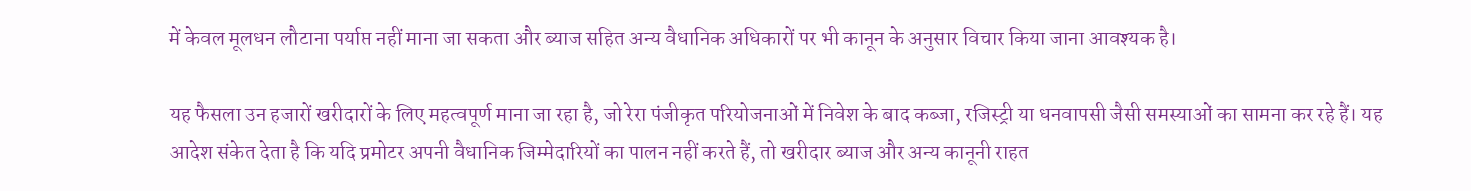में केवल मूलधन लौटाना पर्याप्त नहीं माना जा सकता और ब्याज सहित अन्य वैधानिक अधिकारों पर भी कानून के अनुसार विचार किया जाना आवश्यक है।

यह फैसला उन हजारों खरीदारों के लिए महत्वपूर्ण माना जा रहा है, जो रेरा पंजीकृत परियोजनाओं में निवेश के बाद कब्जा, रजिस्ट्री या धनवापसी जैसी समस्याओं का सामना कर रहे हैं। यह आदेश संकेत देता है कि यदि प्रमोटर अपनी वैधानिक जिम्मेदारियों का पालन नहीं करते हैं, तो खरीदार ब्याज और अन्य कानूनी राहत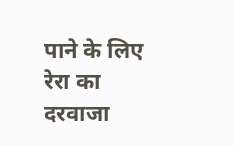पाने के लिए रेरा का दरवाजा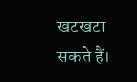खटखटा सकते हैं।